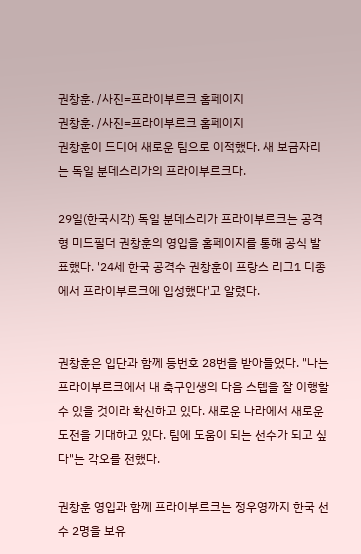권창훈. /사진=프라이부르크 홈페이지
권창훈. /사진=프라이부르크 홈페이지
권창훈이 드디어 새로운 팀으로 이적했다. 새 보금자리는 독일 분데스리가의 프라이부르크다.

29일(한국시각) 독일 분데스리가 프라이부르크는 공격형 미드필더 권창훈의 영입을 홈페이지를 통해 공식 발표했다. '24세 한국 공격수 권창훈이 프랑스 리그1 디종에서 프라이부르크에 입성했다'고 알렸다.


권창훈은 입단과 함께 등번호 28번을 받아들었다. "나는 프라이부르크에서 내 축구인생의 다음 스텝을 잘 이행할 수 있을 것이라 확신하고 있다. 새로운 나라에서 새로운 도전을 기대하고 있다. 팀에 도움이 되는 선수가 되고 싶다"는 각오를 전했다.

권창훈 영입과 함께 프라이부르크는 정우영까지 한국 선수 2명을 보유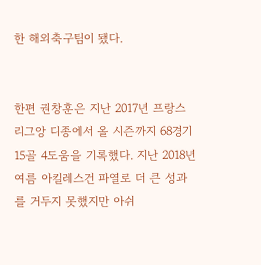한 해외축구팀이 됐다.


한편 권창훈은 지난 2017년 프랑스 리그앙 디종에서 올 시즌까지 68경기 15골 4도움을 기록했다. 지난 2018년 여름 아킬레스건 파열로 더 큰 성과를 거두지 못했지만 아쉬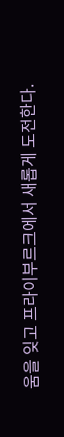움을 잊고 프라이부르크에서 새롭게 도전한다.